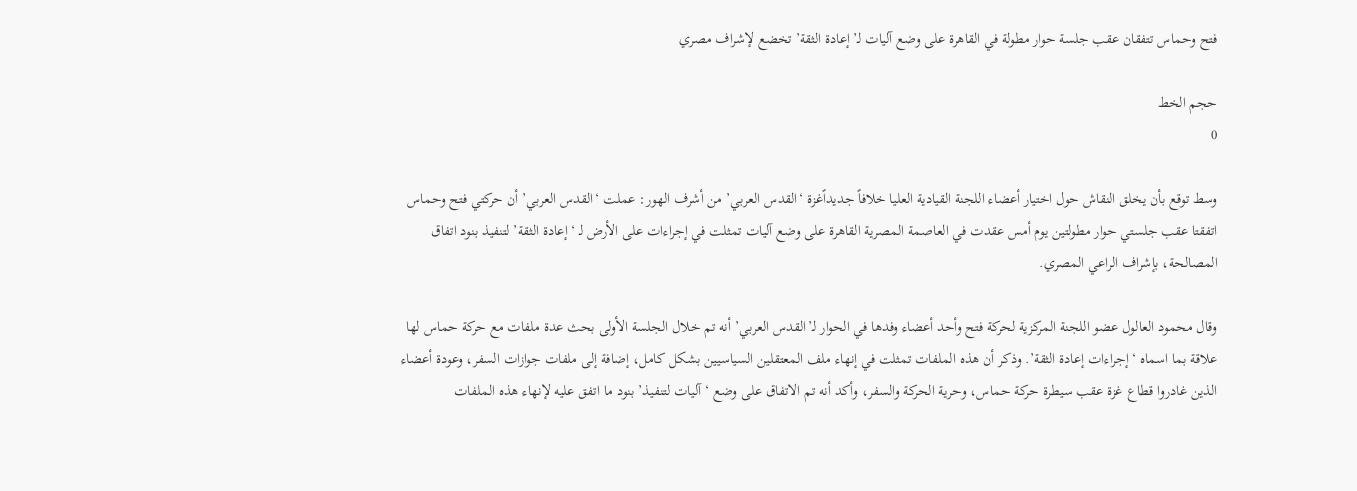فتح وحماس تتفقان عقب جلسة حوار مطولة في القاهرة على وضع آليات لـ’إعادة الثقة’ تخضع لإشراف مصري

حجم الخط
0

وسط توقع بأن يخلق النقاش حول اختيار أعضاء اللجنة القيادية العليا خلافاً جديداًغزة ‘القدس العربي’ من أشرف الهور: عملت ‘القدس العربي’ أن حركتي فتح وحماس اتفقتا عقب جلستي حوار مطولتين يوم أمس عقدت في العاصمة المصرية القاهرة على وضع آليات تمثلت في إجراءات على الأرض لـ ‘إعادة الثقة’ لتنفيذ بنود اتفاق المصالحة، بإشراف الراعي المصري.

وقال محمود العالول عضو اللجنة المركزية لحركة فتح وأحد أعضاء وفدها في الحوار لـ’القدس العربي’ أنه تم خلال الجلسة الأولى بحث عدة ملفات مع حركة حماس لها علاقة بما اسماه ‘إجراءات إعادة الثقة’. وذكر أن هذه الملفات تمثلت في إنهاء ملف المعتقلين السياسيين بشكل كامل، إضافة إلى ملفات جوازات السفر، وعودة أعضاء الذين غادروا قطاع غزة عقب سيطرة حركة حماس، وحرية الحركة والسفر، وأكد أنه تم الاتفاق على وضع ‘آليات لتنفيذ’ بنود ما اتفق عليه لإنهاء هذه الملفات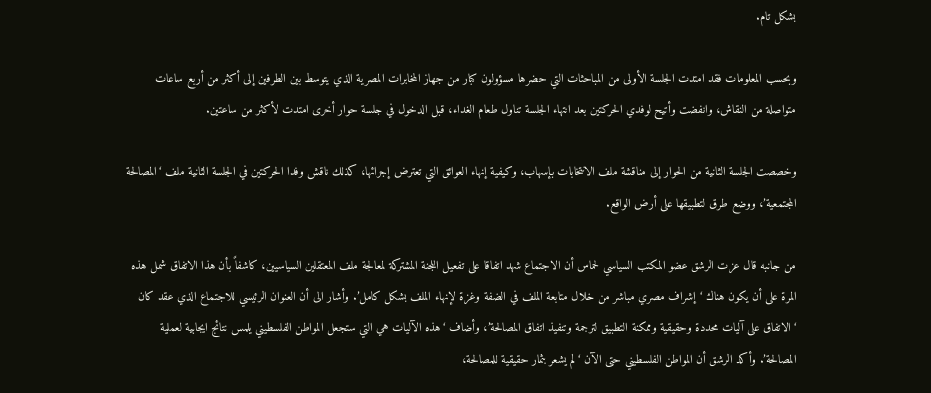بشكل تام.

وبحسب المعلومات فقد امتدت الجلسة الأولى من المباحثات التي حضرها مسؤولون كبار من جهاز المخابرات المصرية الذي يتوسط بين الطرفين إلى أكثر من أربع ساعات متواصلة من النقاش، وانفضت وأتيح لوفدي الحركتين بعد انتهاء الجلسة تناول طعام الغداء، قبل الدخول في جلسة حوار أخرى امتدت لأكثر من ساعتين.

وخصصت الجلسة الثانية من الحوار إلى مناقشة ملف الانتخابات بإسهاب، وكيفية إنهاء العوائق التي تعترض إجرائها، كذلك ناقش وفدا الحركتين في الجلسة الثانية ملف ‘المصالحة المجتمعية’، ووضع طرق لتطبيقها على أرض الواقع.

من جانبه قال عزت الرشق عضو المكتب السياسي لحماس أن الاجتماع شهد اتفاقا على تفعيل اللجنة المشتركة لمعالجة ملف المعتقلين السياسيين، كاشفاً بأن هذا الاتفاق شمل هذه المرة على أن يكون هناك ‘إشراف مصري مباشر من خلال متابعة الملف في الضفة وغزة لإنهاء الملف بشكل كامل’. وأشار الى أن العنوان الرئيسي للاجتماع الذي عقد كان ‘الاتفاق على آليات محددة وحقيقية وممكنة التطبيق لترجمة وتنفيذ اتفاق المصالحة’، وأضاف ‘هذه الآليات هي التي ستجعل المواطن الفلسطيني يلمس نتائج ايجابية لعملية المصالحة’. وأكد الرشق أن المواطن الفلسطيني حتى الآن ‘لم يشعر بثمار حقيقية للمصالحة،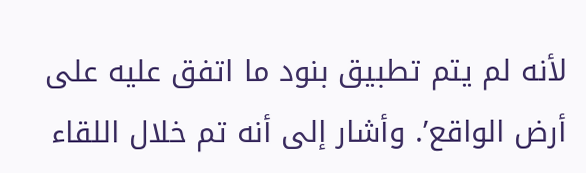لأنه لم يتم تطبيق بنود ما اتفق عليه على أرض الواقع’. وأشار إلى أنه تم خلال اللقاء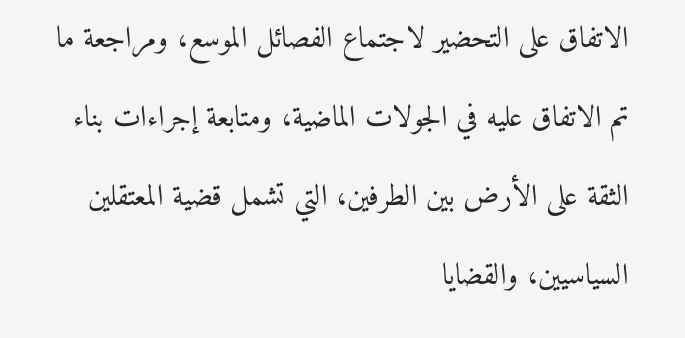الاتفاق على التحضير لاجتماع الفصائل الموسع، ومراجعة ما تم الاتفاق عليه في الجولات الماضية، ومتابعة إجراءات بناء الثقة على الأرض بين الطرفين، التي تشمل قضية المعتقلين السياسيين، والقضايا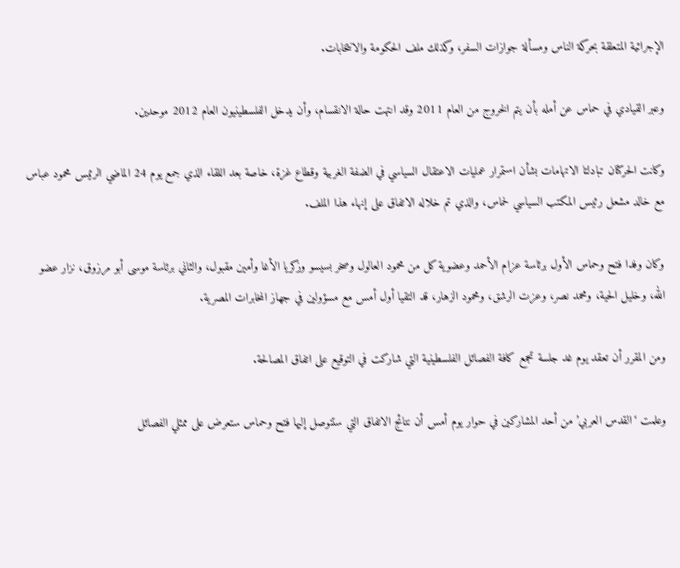الإجرائية المتعلقة بحركة الناس ومسألة جوازات السفر، وكذلك ملف الحكومة والانتخابات.

وعبر القيادي في حماس عن أمله بأن يتم الخروج من العام 2011 وقد انتهت حالة الانقسام، وأن يدخل الفلسطينيون العام 2012 موحدين.

وكانت الحركتان تبادلتا الاتهامات بشأن استمرار عمليات الاعتقال السياسي في الضفة الغربية وقطاع غزة، خاصة بعد اللقاء الذي جمع يوم 24 الماضي الرئيس محمود عباس مع خالد مشعل رئيس المكتب السياسي لحماس، والذي تم خلاله الاتفاق على إنهاء هذا الملف.

وكان وفدا فتح وحماس الأول برئاسة عزام الأحمد وعضوية كل من محمود العالول وصخر بسيسو وزكريا الأغا وأمين مقبول، والثاني برئاسة موسى أبو مرزوق، نزار عضو الله، وخليل الحية، ومحمد نصر، وعزت الرشق، ومحمود الزهار، قد التقيا أول أمس مع مسؤولين في جهاز المخابرات المصرية.

ومن المقرر أن تعقد يوم غد جلسة تجمع كافة الفصائل الفلسطينية التي شاركت في التوقيع على اتفاق المصالحة.

وعلمت ‘القدس العربي’ من أحد المشاركين في حوار يوم أمس أن نتائج الاتفاق التي ستتوصل إليها فتح وحماس ستعرض على ممثلي الفصائل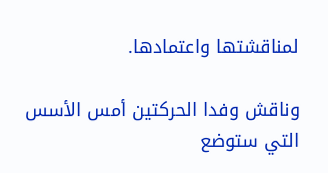لمناقشتها واعتمادها.

وناقش وفدا الحركتين أمس الأسس التي ستوضع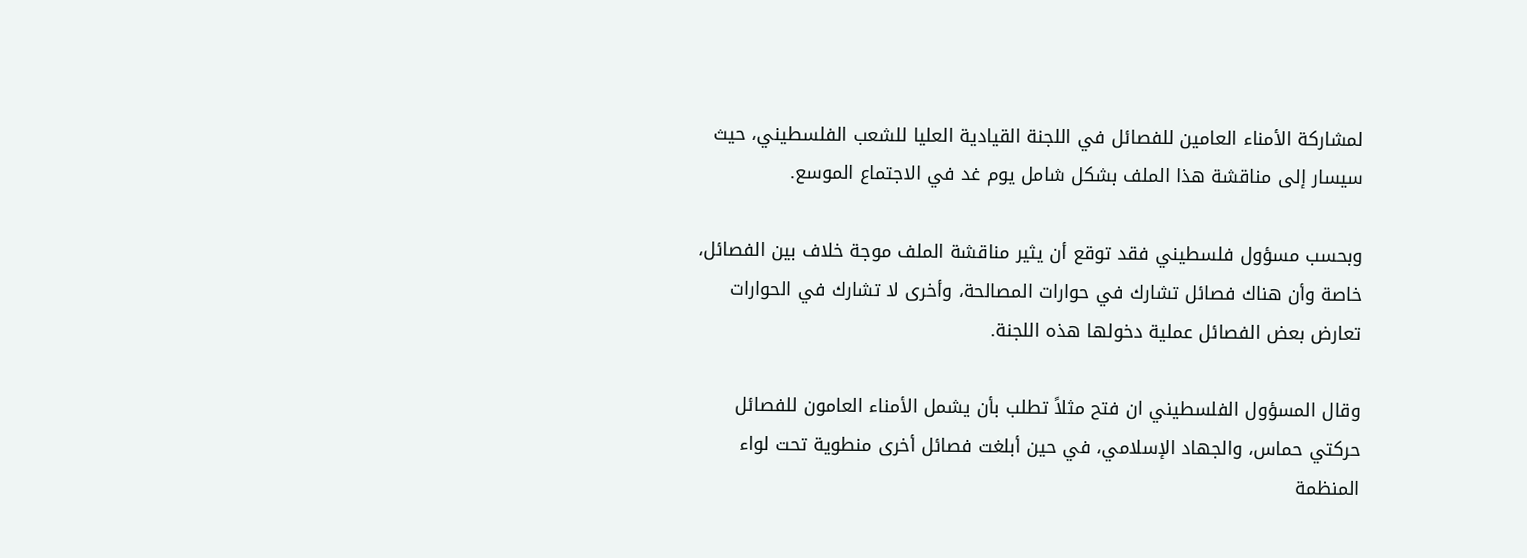لمشاركة الأمناء العامين للفصائل في اللجنة القيادية العليا للشعب الفلسطيني، حيث سيسار إلى مناقشة هذا الملف بشكل شامل يوم غد في الاجتماع الموسع.

وبحسب مسؤول فلسطيني فقد توقع أن يثير مناقشة الملف موجة خلاف بين الفصائل، خاصة وأن هناك فصائل تشارك في حوارات المصالحة، وأخرى لا تشارك في الحوارات تعارض بعض الفصائل عملية دخولها هذه اللجنة.

وقال المسؤول الفلسطيني ان فتح مثلاً تطلب بأن يشمل الأمناء العامون للفصائل حركتي حماس، والجهاد الإسلامي، في حين أبلغت فصائل أخرى منطوية تحت لواء المنظمة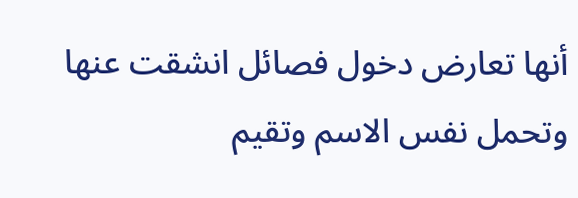أنها تعارض دخول فصائل انشقت عنها وتحمل نفس الاسم وتقيم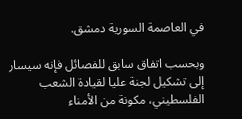في العاصمة السورية دمشق.

وبحسب اتفاق سابق للفصائل فإنه سيسار إلى تشكيل لجنة عليا لقيادة الشعب الفلسطيني، مكونة من الأمناء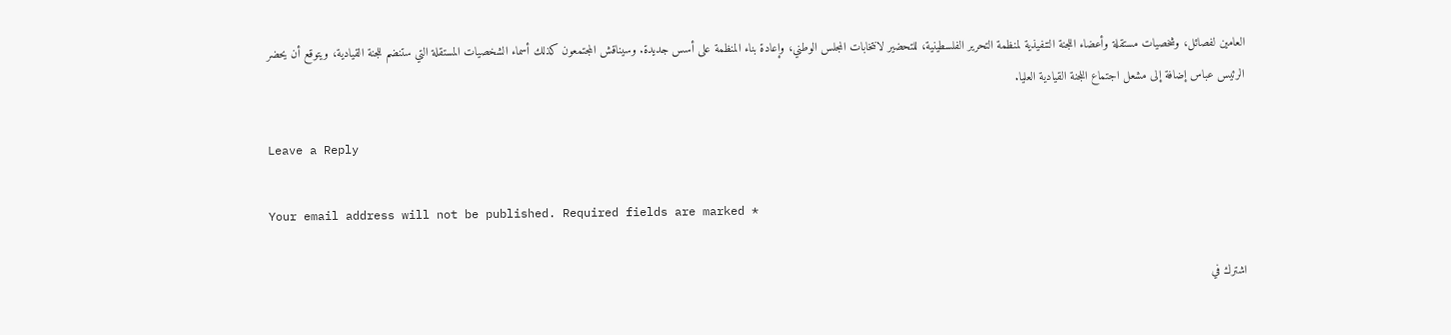العامين لفصائل، وشخصيات مستقلة وأعضاء اللجنة التنفيذية لمنظمة التحرير الفلسطينية، للتحضير لانتخابات المجلس الوطني، وإعادة بناء المنظمة على أسس جديدة. وسيناقش المجتمعون كذلك أسماء الشخصيات المستقلة التي ستنضم للجنة القيادية، ويتوقع أن يحضر الرئيس عباس إضافة إلى مشعل اجتماع اللجنة القيادية العليا.

Leave a Reply

Your email address will not be published. Required fields are marked *

اشترك في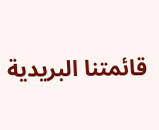قائمتنا البريدية